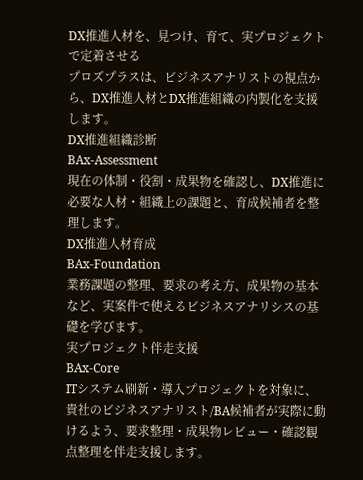DX推進人材を、見つけ、育て、実プロジェクトで定着させる
プロズプラスは、ビジネスアナリストの視点から、DX推進人材とDX推進組織の内製化を支援します。
DX推進組織診断
BAx-Assessment
現在の体制・役割・成果物を確認し、DX推進に必要な人材・組織上の課題と、育成候補者を整理します。
DX推進人材育成
BAx-Foundation
業務課題の整理、要求の考え方、成果物の基本など、実案件で使えるビジネスアナリシスの基礎を学びます。
実プロジェクト伴走支援
BAx-Core
ITシステム刷新・導入プロジェクトを対象に、貴社のビジネスアナリスト/BA候補者が実際に動けるよう、要求整理・成果物レビュー・確認観点整理を伴走支援します。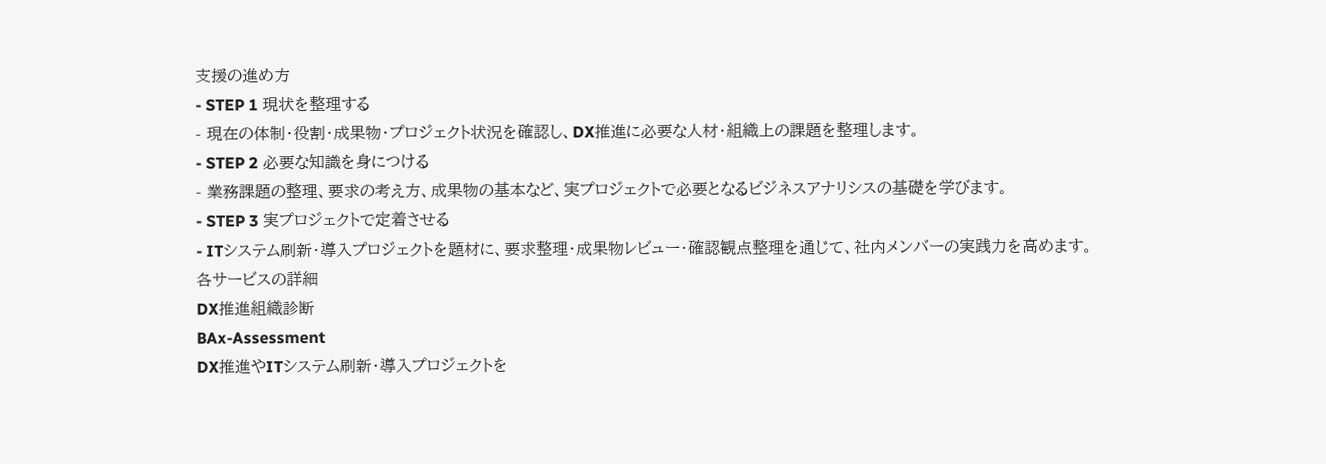支援の進め方
- STEP 1 現状を整理する
- 現在の体制・役割・成果物・プロジェクト状況を確認し、DX推進に必要な人材・組織上の課題を整理します。
- STEP 2 必要な知識を身につける
- 業務課題の整理、要求の考え方、成果物の基本など、実プロジェクトで必要となるビジネスアナリシスの基礎を学びます。
- STEP 3 実プロジェクトで定着させる
- ITシステム刷新・導入プロジェクトを題材に、要求整理・成果物レビュー・確認観点整理を通じて、社内メンバーの実践力を高めます。
各サービスの詳細
DX推進組織診断
BAx-Assessment
DX推進やITシステム刷新・導入プロジェクトを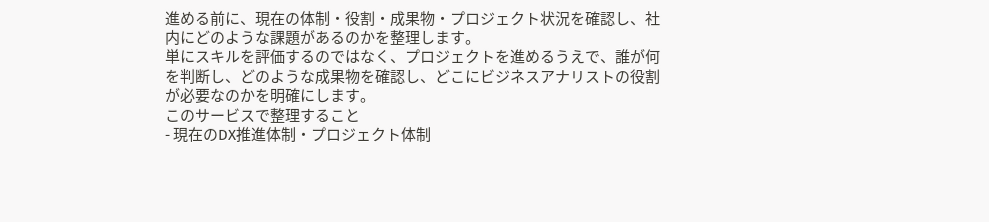進める前に、現在の体制・役割・成果物・プロジェクト状況を確認し、社内にどのような課題があるのかを整理します。
単にスキルを評価するのではなく、プロジェクトを進めるうえで、誰が何を判断し、どのような成果物を確認し、どこにビジネスアナリストの役割が必要なのかを明確にします。
このサービスで整理すること
- 現在のDX推進体制・プロジェクト体制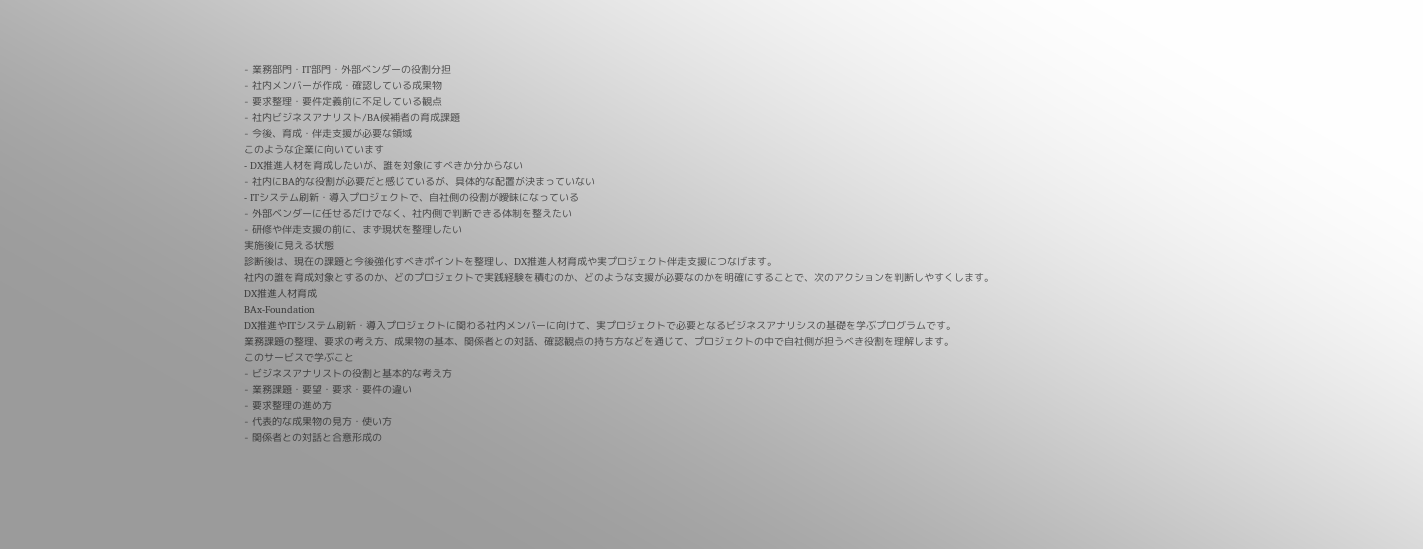- 業務部門・IT部門・外部ベンダーの役割分担
- 社内メンバーが作成・確認している成果物
- 要求整理・要件定義前に不足している観点
- 社内ビジネスアナリスト/BA候補者の育成課題
- 今後、育成・伴走支援が必要な領域
このような企業に向いています
- DX推進人材を育成したいが、誰を対象にすべきか分からない
- 社内にBA的な役割が必要だと感じているが、具体的な配置が決まっていない
- ITシステム刷新・導入プロジェクトで、自社側の役割が曖昧になっている
- 外部ベンダーに任せるだけでなく、社内側で判断できる体制を整えたい
- 研修や伴走支援の前に、まず現状を整理したい
実施後に見える状態
診断後は、現在の課題と今後強化すべきポイントを整理し、DX推進人材育成や実プロジェクト伴走支援につなげます。
社内の誰を育成対象とするのか、どのプロジェクトで実践経験を積むのか、どのような支援が必要なのかを明確にすることで、次のアクションを判断しやすくします。
DX推進人材育成
BAx-Foundation
DX推進やITシステム刷新・導入プロジェクトに関わる社内メンバーに向けて、実プロジェクトで必要となるビジネスアナリシスの基礎を学ぶプログラムです。
業務課題の整理、要求の考え方、成果物の基本、関係者との対話、確認観点の持ち方などを通じて、プロジェクトの中で自社側が担うべき役割を理解します。
このサービスで学ぶこと
- ビジネスアナリストの役割と基本的な考え方
- 業務課題・要望・要求・要件の違い
- 要求整理の進め方
- 代表的な成果物の見方・使い方
- 関係者との対話と合意形成の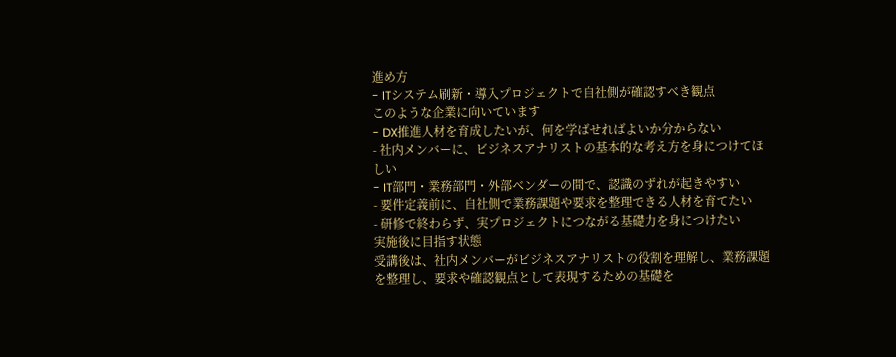進め方
- ITシステム刷新・導入プロジェクトで自社側が確認すべき観点
このような企業に向いています
- DX推進人材を育成したいが、何を学ばせればよいか分からない
- 社内メンバーに、ビジネスアナリストの基本的な考え方を身につけてほしい
- IT部門・業務部門・外部ベンダーの間で、認識のずれが起きやすい
- 要件定義前に、自社側で業務課題や要求を整理できる人材を育てたい
- 研修で終わらず、実プロジェクトにつながる基礎力を身につけたい
実施後に目指す状態
受講後は、社内メンバーがビジネスアナリストの役割を理解し、業務課題を整理し、要求や確認観点として表現するための基礎を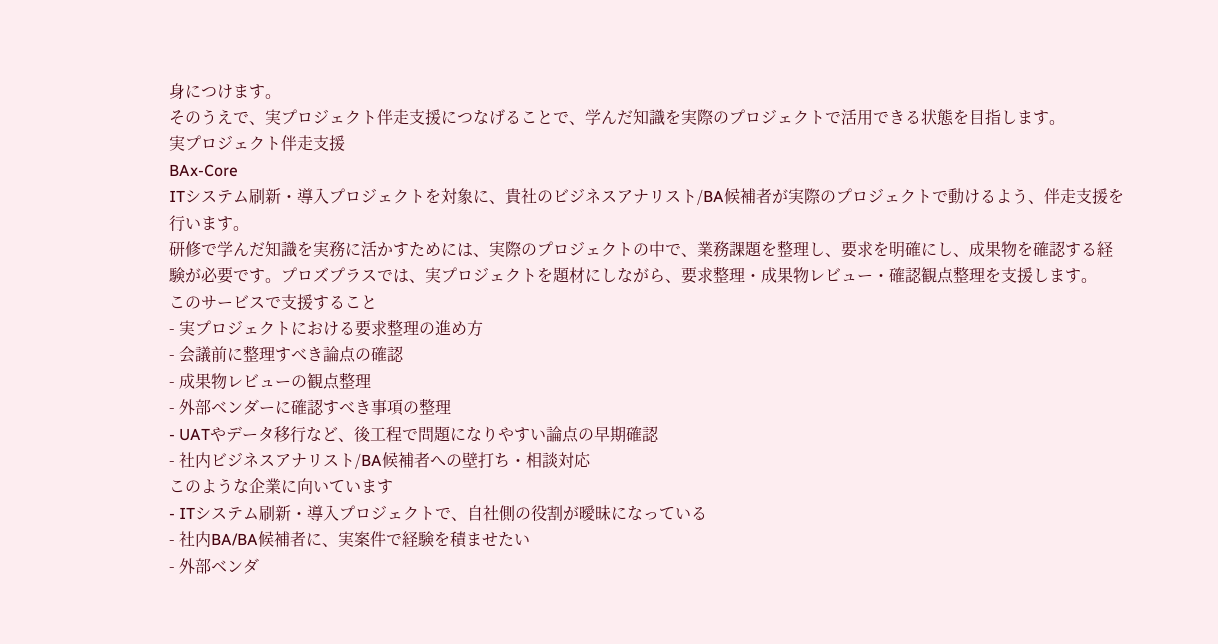身につけます。
そのうえで、実プロジェクト伴走支援につなげることで、学んだ知識を実際のプロジェクトで活用できる状態を目指します。
実プロジェクト伴走支援
BAx-Core
ITシステム刷新・導入プロジェクトを対象に、貴社のビジネスアナリスト/BA候補者が実際のプロジェクトで動けるよう、伴走支援を行います。
研修で学んだ知識を実務に活かすためには、実際のプロジェクトの中で、業務課題を整理し、要求を明確にし、成果物を確認する経験が必要です。プロズプラスでは、実プロジェクトを題材にしながら、要求整理・成果物レビュー・確認観点整理を支援します。
このサービスで支援すること
- 実プロジェクトにおける要求整理の進め方
- 会議前に整理すべき論点の確認
- 成果物レビューの観点整理
- 外部ベンダーに確認すべき事項の整理
- UATやデータ移行など、後工程で問題になりやすい論点の早期確認
- 社内ビジネスアナリスト/BA候補者への壁打ち・相談対応
このような企業に向いています
- ITシステム刷新・導入プロジェクトで、自社側の役割が曖昧になっている
- 社内BA/BA候補者に、実案件で経験を積ませたい
- 外部ベンダ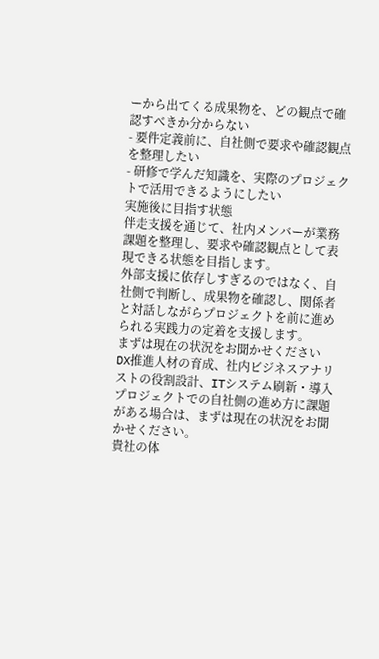ーから出てくる成果物を、どの観点で確認すべきか分からない
- 要件定義前に、自社側で要求や確認観点を整理したい
- 研修で学んだ知識を、実際のプロジェクトで活用できるようにしたい
実施後に目指す状態
伴走支援を通じて、社内メンバーが業務課題を整理し、要求や確認観点として表現できる状態を目指します。
外部支援に依存しすぎるのではなく、自社側で判断し、成果物を確認し、関係者と対話しながらプロジェクトを前に進められる実践力の定着を支援します。
まずは現在の状況をお聞かせください
DX推進人材の育成、社内ビジネスアナリストの役割設計、ITシステム刷新・導入プロジェクトでの自社側の進め方に課題がある場合は、まずは現在の状況をお聞かせください。
貴社の体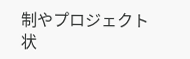制やプロジェクト状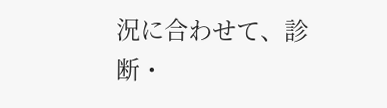況に合わせて、診断・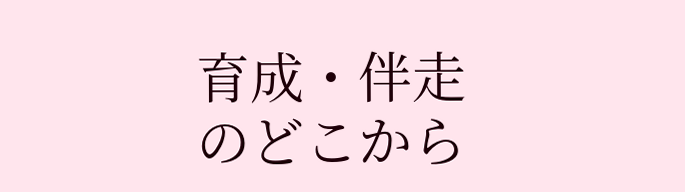育成・伴走のどこから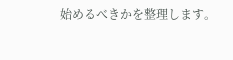始めるべきかを整理します。